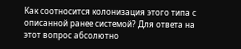Как соотносится колонизация этого типа с описанной ранее системой? Для ответа на этот вопрос абсолютно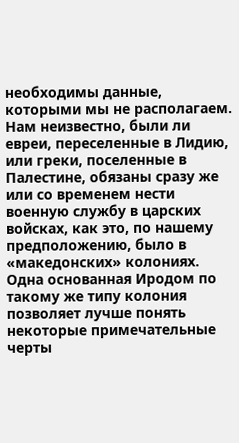необходимы данные, которыми мы не располагаем. Нам неизвестно, были ли евреи, переселенные в Лидию, или греки, поселенные в Палестине, обязаны сразу же или со временем нести военную службу в царских войсках, как это, по нашему предположению, было в «македонских» колониях. Одна основанная Иродом по такому же типу колония позволяет лучше понять некоторые примечательные черты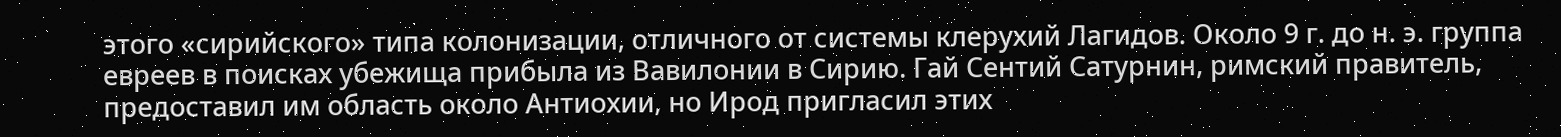этого «сирийского» типа колонизации, отличного от системы клерухий Лагидов. Около 9 г. до н. э. группа евреев в поисках убежища прибыла из Вавилонии в Сирию. Гай Сентий Сатурнин, римский правитель, предоставил им область около Антиохии, но Ирод пригласил этих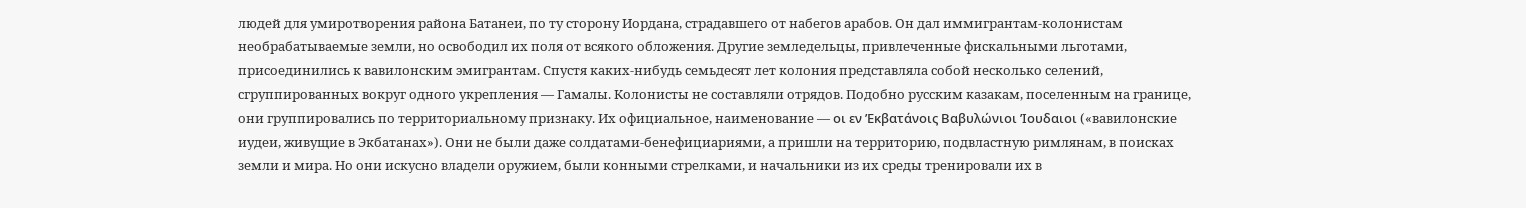людей для умиротворения района Батанеи, по ту сторону Иордана, страдавшего от набегов арабов. Он дал иммигрантам-колонистам необрабатываемые земли, но освободил их поля от всякого обложения. Другие земледельцы, привлеченные фискальными льготами, присоединились к вавилонским эмигрантам. Спустя каких-нибудь семьдесят лет колония представляла собой несколько селений, сгруппированных вокруг одного укрепления — Гамалы. Колонисты не составляли отрядов. Подобно русским казакам, поселенным на границе, они группировались по территориальному признаку. Их официальное, наименование — οι εν ’Εκβατάνοις Βαβυλώνιοι ’Ιουδαιοι («вавилонские иудеи, живущие в Экбатанах»). Они не были даже солдатами-бенефициариями, а пришли на территорию, подвластную римлянам, в поисках земли и мира. Но они искусно владели оружием, были конными стрелками, и начальники из их среды тренировали их в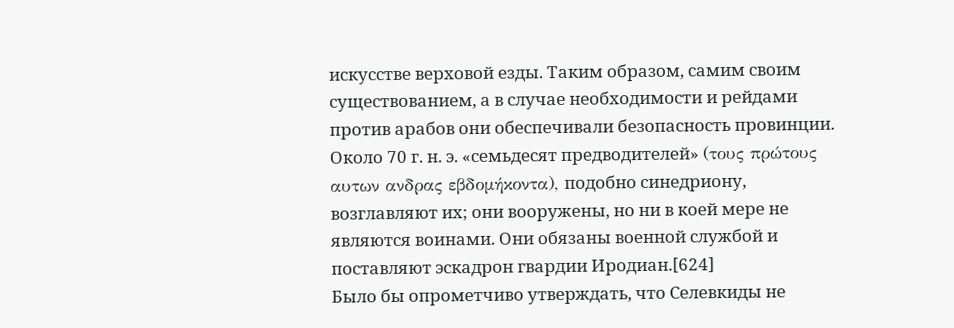искусстве верховой езды. Таким образом, самим своим существованием, а в случае необходимости и рейдами против арабов они обеспечивали безопасность провинции. Около 70 г. н. э. «семьдесят предводителей» (τους πρώτους αυτων ανδρας εβδομήκοντα), подобно синедриону, возглавляют их; они вооружены, но ни в коей мере не являются воинами. Они обязаны военной службой и поставляют эскадрон гвардии Иродиан.[624]
Было бы опрометчиво утверждать, что Селевкиды не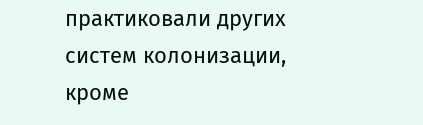практиковали других систем колонизации, кроме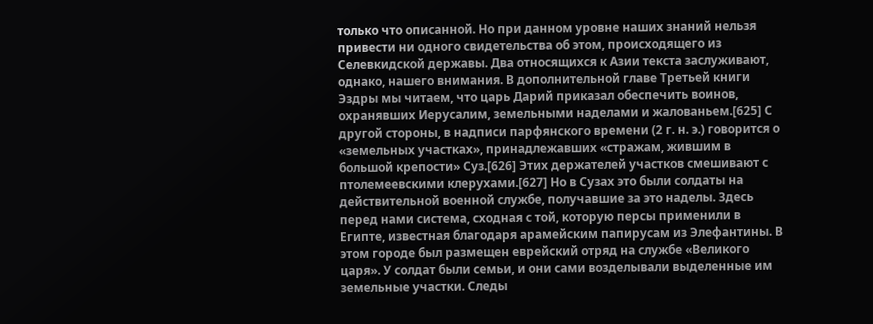только что описанной. Но при данном уровне наших знаний нельзя привести ни одного свидетельства об этом, происходящего из Селевкидской державы. Два относящихся к Азии текста заслуживают, однако, нашего внимания. В дополнительной главе Третьей книги Эздры мы читаем, что царь Дарий приказал обеспечить воинов, охранявших Иерусалим, земельными наделами и жалованьем.[625] С другой стороны, в надписи парфянского времени (2 г. н. э.) говорится о «земельных участках», принадлежавших «стражам, жившим в большой крепости» Суз.[626] Этих держателей участков смешивают с птолемеевскими клерухами.[627] Но в Сузах это были солдаты на действительной военной службе, получавшие за это наделы. Здесь перед нами система, сходная с той, которую персы применили в Египте, известная благодаря арамейским папирусам из Элефантины. В этом городе был размещен еврейский отряд на службе «Великого царя». У солдат были семьи, и они сами возделывали выделенные им земельные участки. Следы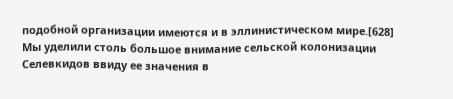подобной организации имеются и в эллинистическом мире.[628]
Мы уделили столь большое внимание сельской колонизации Селевкидов ввиду ее значения в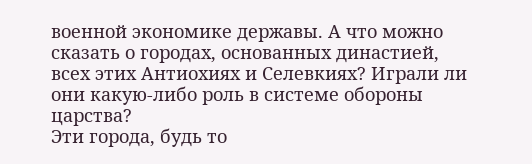военной экономике державы. А что можно сказать о городах, основанных династией, всех этих Антиохиях и Селевкиях? Играли ли они какую-либо роль в системе обороны царства?
Эти города, будь то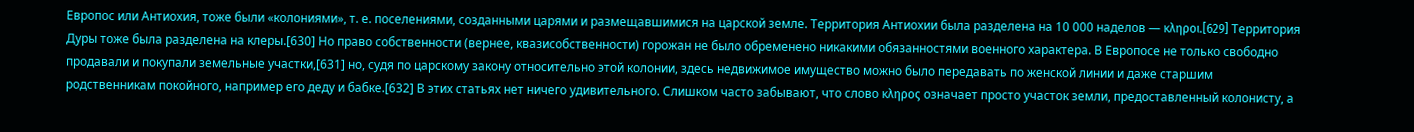Европос или Антиохия, тоже были «колониями», т. е. поселениями, созданными царями и размещавшимися на царской земле. Территория Антиохии была разделена на 10 000 наделов — κληροι.[629] Территория Дуры тоже была разделена на клеры.[630] Но право собственности (вернее, квазисобственности) горожан не было обременено никакими обязанностями военного характера. В Европосе не только свободно продавали и покупали земельные участки,[631] но, судя по царскому закону относительно этой колонии, здесь недвижимое имущество можно было передавать по женской линии и даже старшим родственникам покойного, например его деду и бабке.[632] В этих статьях нет ничего удивительного. Слишком часто забывают, что слово κληρος означает просто участок земли, предоставленный колонисту, а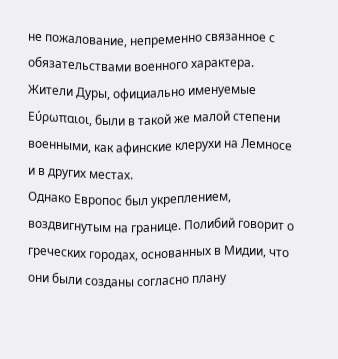не пожалование, непременно связанное с обязательствами военного характера. Жители Дуры, официально именуемые Εύρωπαιοι, были в такой же малой степени военными, как афинские клерухи на Лемносе и в других местах.
Однако Европос был укреплением, воздвигнутым на границе. Полибий говорит о греческих городах, основанных в Мидии, что они были созданы согласно плану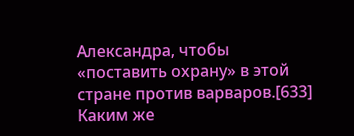Александра, чтобы «поставить охрану» в этой стране против варваров.[633] Каким же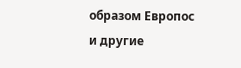образом Европос и другие